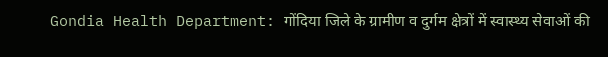Gondia Health Department: गोंदिया जिले के ग्रामीण व दुर्गम क्षेत्रों में स्वास्थ्य सेवाओं की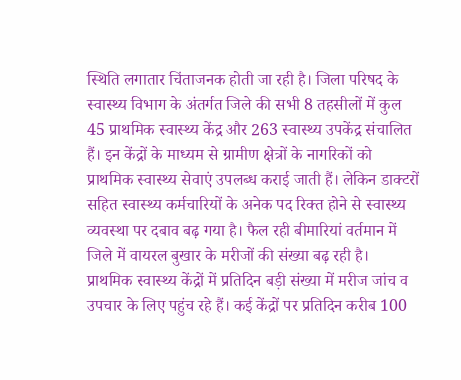स्थिति लगातार चिंताजनक होती जा रही है। जिला परिषद के स्वास्थ्य विभाग के अंतर्गत जिले की सभी 8 तहसीलों में कुल 45 प्राथमिक स्वास्थ्य केंद्र और 263 स्वास्थ्य उपकेंद्र संचालित हैं। इन केंद्रों के माध्यम से ग्रामीण क्षेत्रों के नागरिकों को प्राथमिक स्वास्थ्य सेवाएं उपलब्ध कराई जाती हैं। लेकिन डाक्टरों सहित स्वास्थ्य कर्मचारियों के अनेक पद रिक्त होने से स्वास्थ्य व्यवस्था पर दबाव बढ़ गया है। फैल रही बीमारियां वर्तमान में जिले में वायरल बुखार के मरीजों की संख्या बढ़ रही है।
प्राथमिक स्वास्थ्य केंद्रों में प्रतिदिन बड़ी संख्या में मरीज जांच व उपचार के लिए पहुंच रहे हैं। कई केंद्रों पर प्रतिदिन करीब 100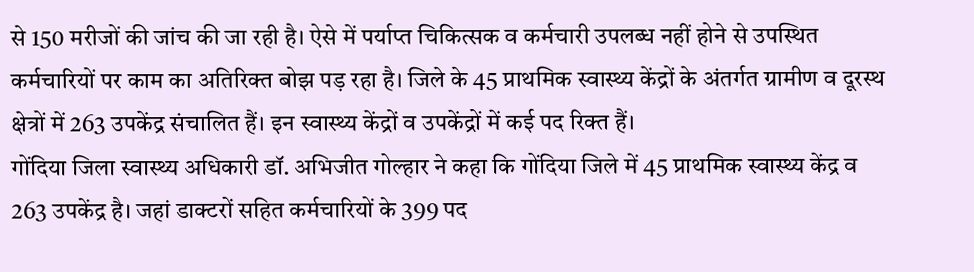से 150 मरीजों की जांच की जा रही है। ऐसे में पर्याप्त चिकित्सक व कर्मचारी उपलब्ध नहीं होने से उपस्थित कर्मचारियों पर काम का अतिरिक्त बोझ पड़ रहा है। जिले के 45 प्राथमिक स्वास्थ्य केंद्रों के अंतर्गत ग्रामीण व दूरस्थ क्षेत्रों में 263 उपकेंद्र संचालित हैं। इन स्वास्थ्य केंद्रों व उपकेंद्रों में कई पद रिक्त हैं।
गोंदिया जिला स्वास्थ्य अधिकारी डॉ. अभिजीत गोल्हार ने कहा कि गोंदिया जिले में 45 प्राथमिक स्वास्थ्य केंद्र व 263 उपकेंद्र है। जहां डाक्टरों सहित कर्मचारियों के 399 पद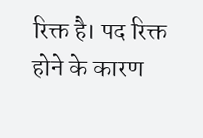रिक्त है। पद रिक्त होने के कारण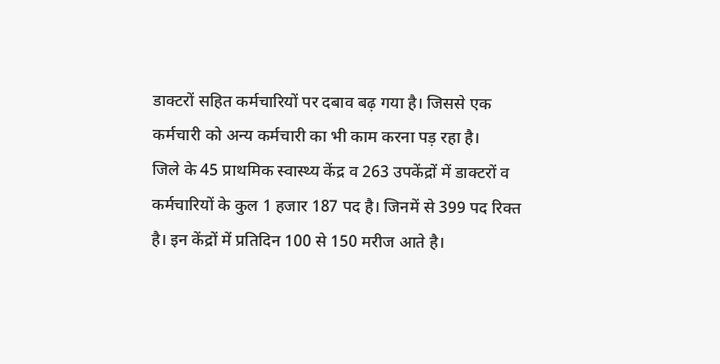डाक्टरों सहित कर्मचारियों पर दबाव बढ़ गया है। जिससे एक कर्मचारी को अन्य कर्मचारी का भी काम करना पड़ रहा है।
जिले के 45 प्राथमिक स्वास्थ्य केंद्र व 263 उपकेंद्रों में डाक्टरों व कर्मचारियों के कुल 1 हजार 187 पद है। जिनमें से 399 पद रिक्त है। इन केंद्रों में प्रतिदिन 100 से 150 मरीज आते है।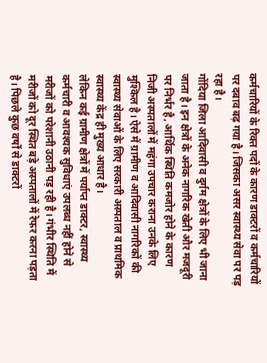कर्मचारियों के रिक्त पदों के कारण डाक्टरों व कर्मचारियों पर दबाव बढ़ गया है। जिसका असर स्वास्थ्य सेवा पर पड़ रहा है।
गोंदिया जिला आदिवासी व दुर्गम क्षेत्रों के लिए भी जाना जाता है। इन क्षेत्रों के अनेक नागरिक खेती और मजदूरी पर निर्भर है, आर्थिक स्थिति कमजोर होने के कारण निजी अस्पतालों में महंगा उपचार कराना उनके लिए मुश्किल है। ऐसे में ग्रामीण व आदिवासी नागरिकों की स्वास्थ्य सेवाओं के लिए सरकारी अस्पताल व प्राथमिक स्वास्थ्य केंद्र ही मुख्य आधार है।
लेकिन कई ग्रामीण क्षेत्रों में पर्याप्त डाक्टर, स्वास्थ्य कर्मचारी व आवश्यक सुविधाएं उपलब्ध नहीं होने से मरीजों को परेशानी उठानी पड़ रही है। गंभीर स्थिति में मरीजों को दूर स्थित बड़े अस्पतालों में रेफर करना पड़ता है। पिछले कुछ वर्षों से डाक्टरों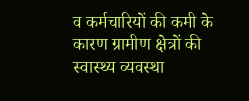व कर्मचारियों की कमी के कारण ग्रामीण क्षेत्रों की स्वास्थ्य व्यवस्था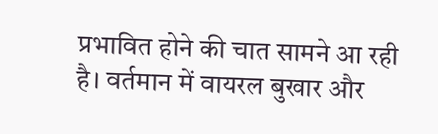प्रभावित होने की चात सामने आ रही है। वर्तमान में वायरल बुखार और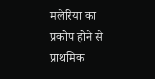मलेरिया का प्रकोप होने से प्राथमिक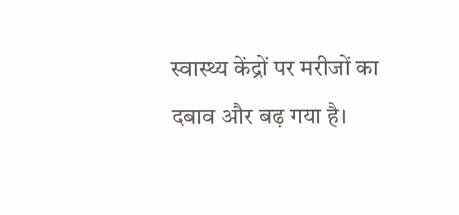स्वास्थ्य केंद्रों पर मरीजों का दबाव और बढ़ गया है।